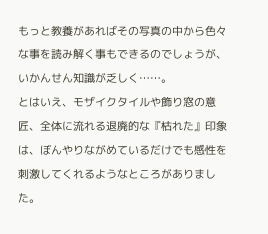もっと教養があればその写真の中から色々な事を読み解く事もできるのでしょうが、いかんせん知識が乏しく……。
とはいえ、モザイクタイルや飾り窓の意匠、全体に流れる退廃的な『枯れた』印象は、ぼんやりながめているだけでも感性を刺激してくれるようなところがありました。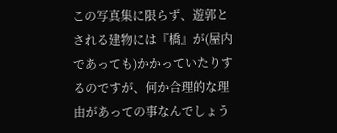この写真集に限らず、遊郭とされる建物には『橋』が(屋内であっても)かかっていたりするのですが、何か合理的な理由があっての事なんでしょう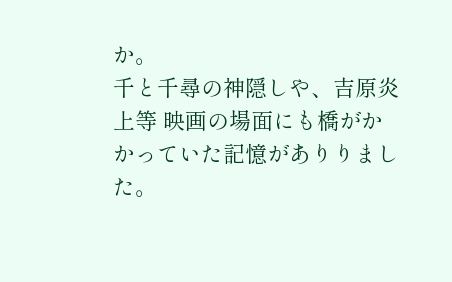か。
千と千尋の神隠しや、吉原炎上等 映画の場面にも橋がかかっていた記憶がありりました。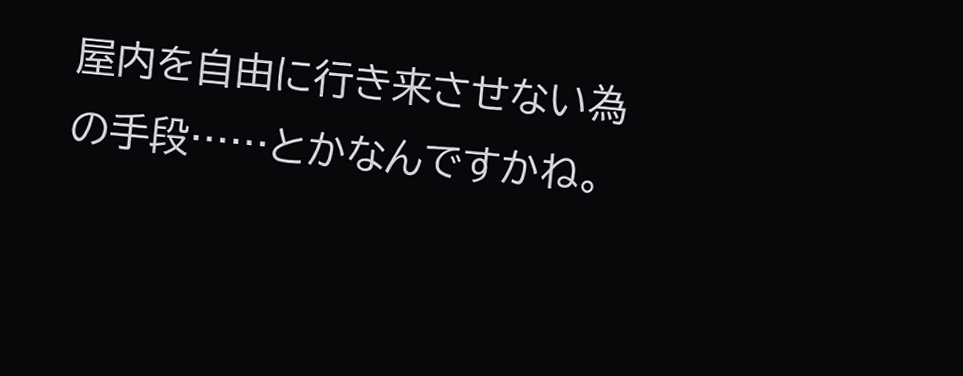屋内を自由に行き来させない為の手段……とかなんですかね。